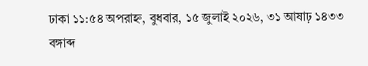ঢাকা ১১:৫৪ অপরাহ্ন, বুধবার, ১৫ জুলাই ২০২৬, ৩১ আষাঢ় ১৪৩৩ বঙ্গাব্দ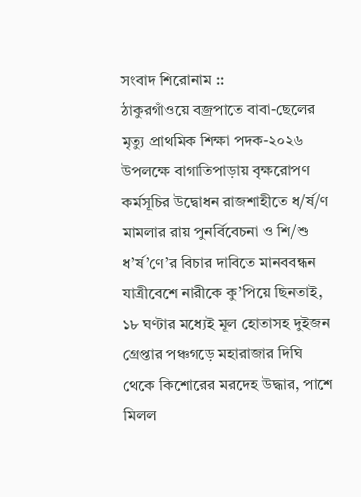সংবাদ শিরোনাম ::
ঠাকুরগাঁওয়ে বজ্রপাতে বাবা-ছেলের মৃত্যু প্রাথমিক শিক্ষা পদক-২০২৬ উপলক্ষে বাগাতিপাড়ায় বৃক্ষরোপণ কর্মসূচির উদ্বোধন রাজশাহীতে ধ/র্ষ/ণ মামলার রায় পুনর্বিবেচনা ও শি/শু ধ’র্ষ’ণে’র বিচার দাবিতে মানববন্ধন যাত্রীবেশে নারীকে কু’পিয়ে ছিনতাই, ১৮ ঘণ্টার মধ্যেই মূল হোতাসহ দুইজন গ্রেপ্তার পঞ্চগড়ে মহারাজার দিঘি থেকে কিশোরের মরদেহ উদ্ধার, পাশে মিলল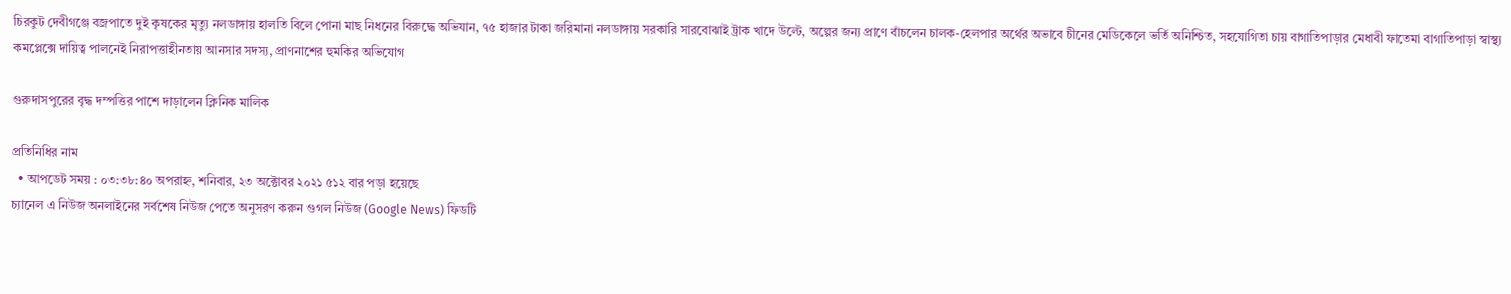চিরকুট দেবীগঞ্জে বজ্রপাতে দুই কৃষকের মৃত্যু নলডাঙ্গায় হালতি বিলে পোনা মাছ নিধনের বিরুদ্ধে অভিযান, ৭৫ হাজার টাকা জরিমানা নলডাঙ্গায় সরকারি সারবোঝাই ট্রাক খাদে উল্টে, অল্পের জন্য প্রাণে বাঁচলেন চালক-হেলপার অর্থের অভাবে চীনের মেডিকেলে ভর্তি অনিশ্চিত, সহযোগিতা চায় বাগাতিপাড়ার মেধাবী ফাতেমা বাগাতিপাড়া স্বাস্থ্য কমপ্লেক্সে দায়িত্ব পালনেই নিরাপত্তাহীনতায় আনসার সদস্য, প্রাণনাশের হুমকির অভিযোগ

গুরুদাসপুরের বৃদ্ধ দম্পত্তির পাশে দাড়ালেন ক্লিনিক মালিক

প্রতিনিধির নাম
  • আপডেট সময় : ০৩:৩৮:৪০ অপরাহ্ন, শনিবার, ২৩ অক্টোবর ২০২১ ৫১২ বার পড়া হয়েছে
চ্যানেল এ নিউজ অনলাইনের সর্বশেষ নিউজ পেতে অনুসরণ করুন গুগল নিউজ (Google News) ফিডটি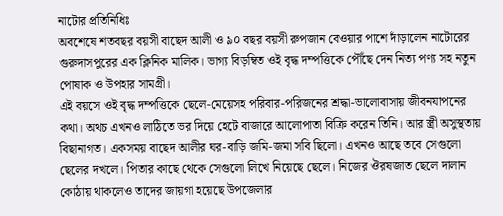নাটোর প্রতিনিধিঃ
অবশেষে শতবছর বয়সী বাছেদ আলী ও ৯০ বছর বয়সী রুপজান বেওয়ার পাশে দাঁড়ালেন নাটোরের গুরুদাসপুরের এক ক্লিনিক মালিক। ভাগ্য বিড়ম্বিত ওই বৃদ্ধ দম্পত্তিকে পৌঁছে দেন নিত্য পণ্য সহ নতুন পোষাক ও উপহার সামগ্রী।
এই বয়সে ওই বৃদ্ধ দম্পত্তিকে ছেলে-মেয়েসহ পরিবার-পরিজনের শ্রদ্ধা-ভালোবাসায় জীবনযাপনের কথা। অথচ এখনও লাঠিতে ভর দিয়ে হেটে বাজারে আলোপাতা বিক্রি করেন তিনি। আর স্ত্রী অসুস্থতায় বিছানাগত। একসময় বাছেদ আলীর ঘর-বাড়ি জমি-জমা সবি ছিলো। এখনও আছে তবে সেগুলো ছেলের দখলে। পিতার কাছে থেকে সেগুলো লিখে নিয়েছে ছেলে। নিজের ঔরষজাত ছেলে দালান কোঠায় থাকলেও তাদের জায়গা হয়েছে উপজেলার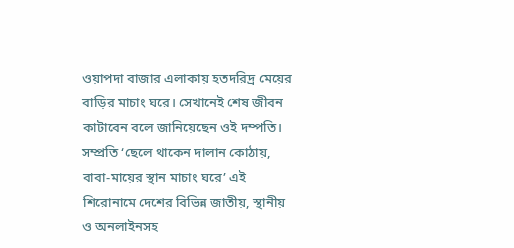ওয়াপদা বাজার এলাকায় হতদরিদ্র মেয়ের বাড়ির মাচাং ঘরে। সেখানেই শেষ জীবন কাটাবেন বলে জানিয়েছেন ওই দম্পতি।
সম্প্রতি ‘ছেলে থাকেন দালান কোঠায়, বাবা-মায়ের স্থান মাচাং ঘরে’ এই শিরোনামে দেশের বিভিন্ন জাতীয়, স্থানীয় ও অনলাইনসহ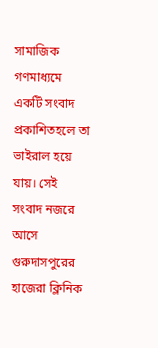সামাজিক গণমাধ্যমে একটি সংবাদ প্রকাশিতহলে তা ভাইরাল হয়ে যায়। সেই সংবাদ নজরে আসে গুরুদাসপুরের হাজেরা ক্লিনিক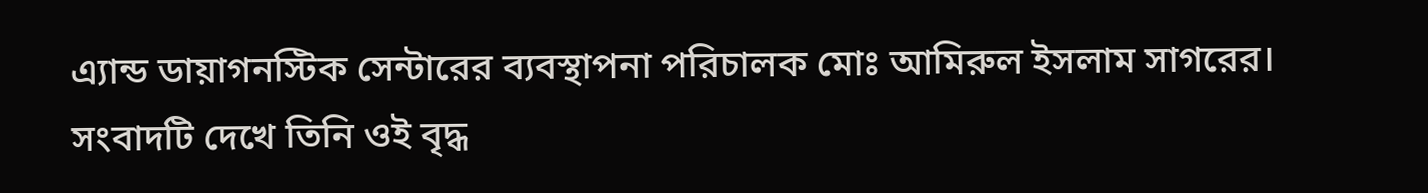এ্যান্ড ডায়াগনস্টিক সেন্টারের ব্যবস্থাপনা পরিচালক মোঃ আমিরুল ইসলাম সাগরের। সংবাদটি দেখে তিনি ওই বৃদ্ধ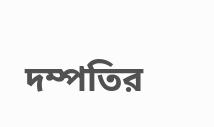দম্পতির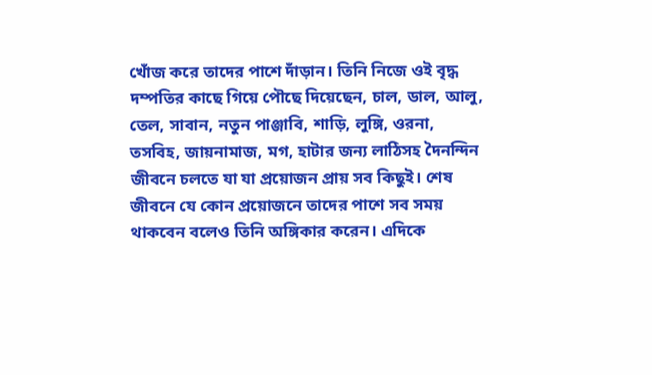খোঁজ করে তাদের পাশে দাঁড়ান। তিনি নিজে ওই বৃদ্ধ দম্পতির কাছে গিয়ে পৌছে দিয়েছেন, চাল, ডাল, আলু, তেল, সাবান, নতুন পাঞ্জাবি, শাড়ি, লুঙ্গি, ওরনা, তসবিহ, জায়নামাজ, মগ, হাটার জন্য লাঠিসহ দৈনন্দিন জীবনে চলতে যা যা প্রয়োজন প্রায় সব কিছুই। শেষ জীবনে যে কোন প্রয়োজনে তাদের পাশে সব সময় থাকবেন বলেও তিনি অঙ্গিকার করেন। এদিকে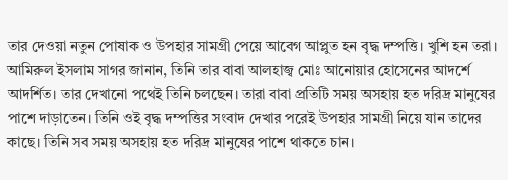তার দেওয়া নতুন পোষাক ও উপহার সামগ্রী পেয়ে আবেগ আপ্লুত হন বৃদ্ধ দম্পত্তি। খুশি হন তরা।
আমিরুল ইসলাম সাগর জানান, তিনি তার বাবা আলহাজ্ব মোঃ আনোয়ার হোসেনের আদর্শে আদর্শিত। তার দেখানো পথেই তিনি চলছেন। তারা বাবা প্রতিটি সময় অসহায় হত দরিদ্র মানুষের পাশে দাড়াতেন। তিনি ওই বৃদ্ধ দম্পত্তির সংবাদ দেখার পরেই উপহার সামগ্রী নিয়ে যান তাদের কাছে। তিনি সব সময় অসহায় হত দরিদ্র মানুষের পাশে থাকতে চান।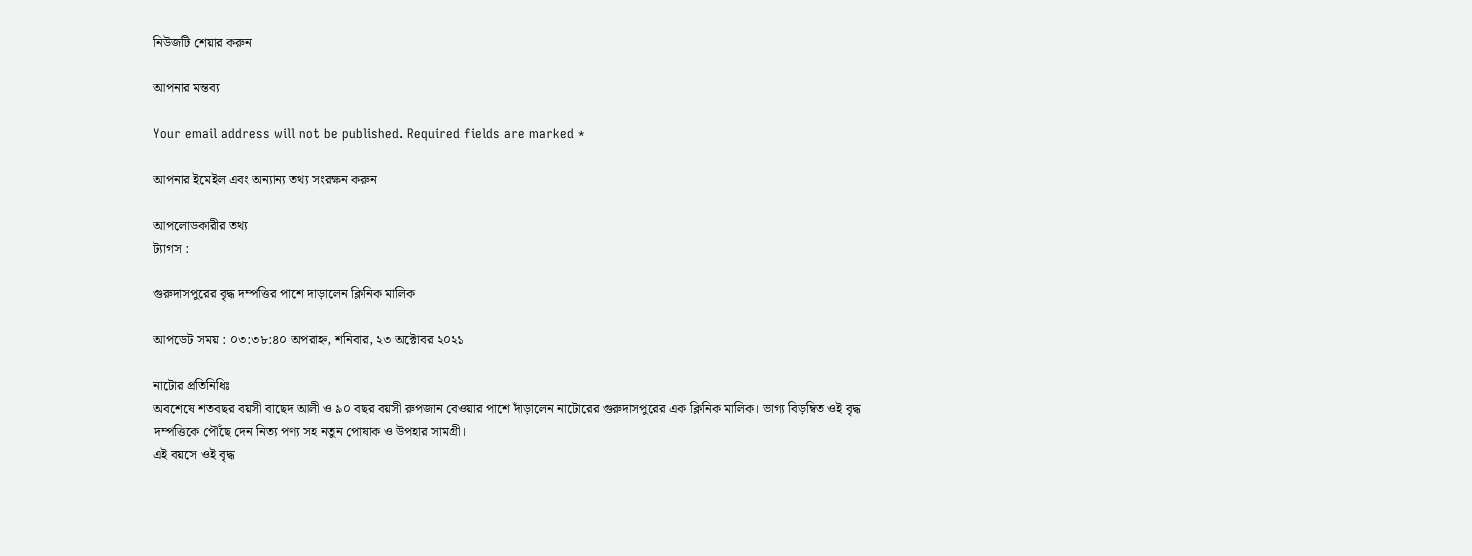নিউজটি শেয়ার করুন

আপনার মন্তব্য

Your email address will not be published. Required fields are marked *

আপনার ইমেইল এবং অন্যান্য তথ্য সংরক্ষন করুন

আপলোডকারীর তথ্য
ট্যাগস :

গুরুদাসপুরের বৃদ্ধ দম্পত্তির পাশে দাড়ালেন ক্লিনিক মালিক

আপডেট সময় : ০৩:৩৮:৪০ অপরাহ্ন, শনিবার, ২৩ অক্টোবর ২০২১

নাটোর প্রতিনিধিঃ
অবশেষে শতবছর বয়সী বাছেদ আলী ও ৯০ বছর বয়সী রুপজান বেওয়ার পাশে দাঁড়ালেন নাটোরের গুরুদাসপুরের এক ক্লিনিক মালিক। ভাগ্য বিড়ম্বিত ওই বৃদ্ধ দম্পত্তিকে পৌঁছে দেন নিত্য পণ্য সহ নতুন পোষাক ও উপহার সামগ্রী।
এই বয়সে ওই বৃদ্ধ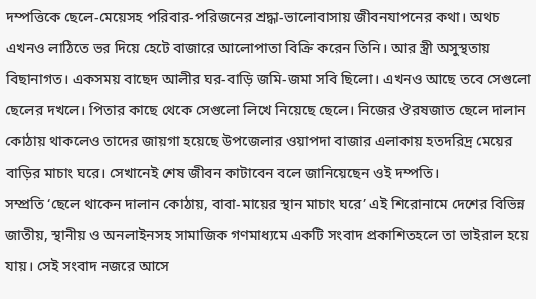দম্পত্তিকে ছেলে-মেয়েসহ পরিবার-পরিজনের শ্রদ্ধা-ভালোবাসায় জীবনযাপনের কথা। অথচ এখনও লাঠিতে ভর দিয়ে হেটে বাজারে আলোপাতা বিক্রি করেন তিনি। আর স্ত্রী অসুস্থতায় বিছানাগত। একসময় বাছেদ আলীর ঘর-বাড়ি জমি-জমা সবি ছিলো। এখনও আছে তবে সেগুলো ছেলের দখলে। পিতার কাছে থেকে সেগুলো লিখে নিয়েছে ছেলে। নিজের ঔরষজাত ছেলে দালান কোঠায় থাকলেও তাদের জায়গা হয়েছে উপজেলার ওয়াপদা বাজার এলাকায় হতদরিদ্র মেয়ের বাড়ির মাচাং ঘরে। সেখানেই শেষ জীবন কাটাবেন বলে জানিয়েছেন ওই দম্পতি।
সম্প্রতি ‘ছেলে থাকেন দালান কোঠায়, বাবা-মায়ের স্থান মাচাং ঘরে’ এই শিরোনামে দেশের বিভিন্ন জাতীয়, স্থানীয় ও অনলাইনসহ সামাজিক গণমাধ্যমে একটি সংবাদ প্রকাশিতহলে তা ভাইরাল হয়ে যায়। সেই সংবাদ নজরে আসে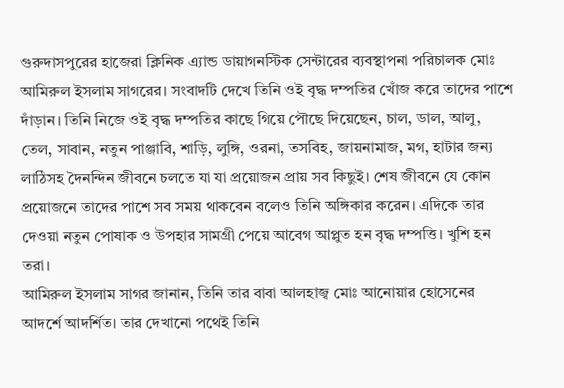গুরুদাসপুরের হাজেরা ক্লিনিক এ্যান্ড ডায়াগনস্টিক সেন্টারের ব্যবস্থাপনা পরিচালক মোঃ আমিরুল ইসলাম সাগরের। সংবাদটি দেখে তিনি ওই বৃদ্ধ দম্পতির খোঁজ করে তাদের পাশে দাঁড়ান। তিনি নিজে ওই বৃদ্ধ দম্পতির কাছে গিয়ে পৌছে দিয়েছেন, চাল, ডাল, আলু, তেল, সাবান, নতুন পাঞ্জাবি, শাড়ি, লুঙ্গি, ওরনা, তসবিহ, জায়নামাজ, মগ, হাটার জন্য লাঠিসহ দৈনন্দিন জীবনে চলতে যা যা প্রয়োজন প্রায় সব কিছুই। শেষ জীবনে যে কোন প্রয়োজনে তাদের পাশে সব সময় থাকবেন বলেও তিনি অঙ্গিকার করেন। এদিকে তার দেওয়া নতুন পোষাক ও উপহার সামগ্রী পেয়ে আবেগ আপ্লুত হন বৃদ্ধ দম্পত্তি। খুশি হন তরা।
আমিরুল ইসলাম সাগর জানান, তিনি তার বাবা আলহাজ্ব মোঃ আনোয়ার হোসেনের আদর্শে আদর্শিত। তার দেখানো পথেই তিনি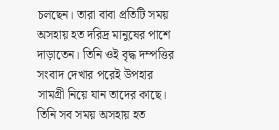চলছেন। তারা বাবা প্রতিটি সময় অসহায় হত দরিদ্র মানুষের পাশে দাড়াতেন। তিনি ওই বৃদ্ধ দম্পত্তির সংবাদ দেখার পরেই উপহার সামগ্রী নিয়ে যান তাদের কাছে। তিনি সব সময় অসহায় হত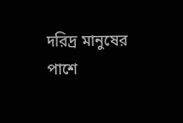দরিদ্র মানুষের পাশে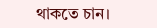থাকতে চান।